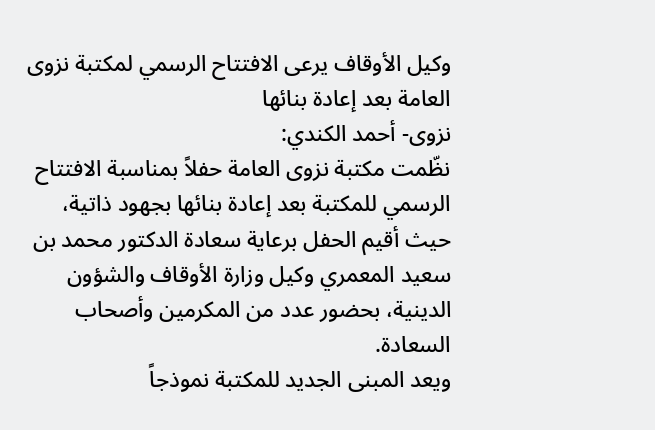وكيل الأوقاف يرعى الافتتاح الرسمي لمكتبة نزوى العامة بعد إعادة بنائها
نزوى- أحمد الكندي:
نظّمت مكتبة نزوى العامة حفلاً بمناسبة الافتتاح الرسمي للمكتبة بعد إعادة بنائها بجهود ذاتية، حيث أقيم الحفل برعاية سعادة الدكتور محمد بن سعيد المعمري وكيل وزارة الأوقاف والشؤون الدينية، بحضور عدد من المكرمين وأصحاب السعادة.
ويعد المبنى الجديد للمكتبة نموذجاً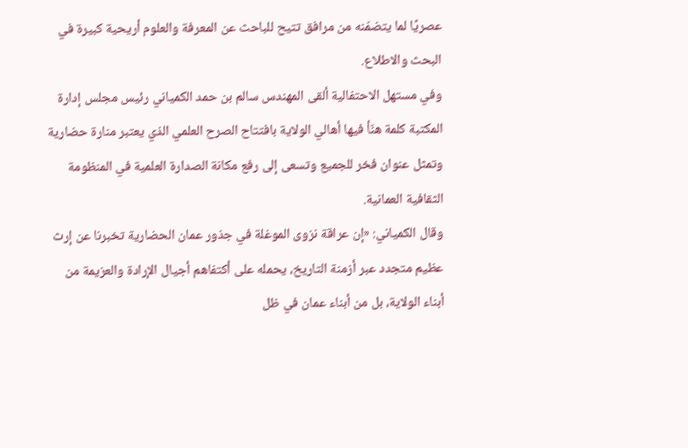عصريًا لما يتضمّنه من مرافق تتيح للباحث عن المعرفة والعلوم أريحية كبيرة في البحث والاطلاع.
وفي مستهل الاحتفالية ألقى المهندس سالم بن حمد الكمياني رئيس مجلس إدارة المكتبة كلمة هنّأ فيها أهالي الولاية بافتتاح الصرح العلمي الذي يعتبر منارة حضارية وتمثل عنوان فخر للجميع وتسعى إلى رفع مكانة الصدارة العلمية في المنظومة الثقافية العمانية.
وقال الكمياني: «إن عراقة نزوى الموغلة في جذور عمان الحضارية تخبرنا عن إرث عظيم متجدد عبر أزمنة التاريخ، يحمله على أكتفاهم أجيال الإرادة والعزيمة من أبناء الولاية، بل من أبناء عمان في ظل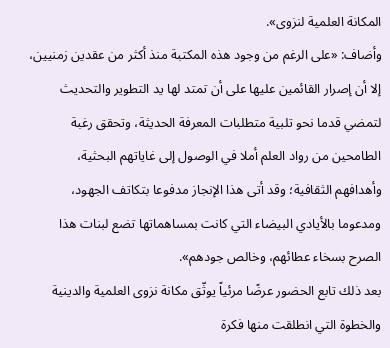المكانة العلمية لنزوى».
وأضاف: «على الرغم من وجود هذه المكتبة منذ أكثر من عقدين زمنيين، إلا أن إصرار القائمين عليها على أن تمتد لها يد التطوير والتحديث لتمضي قدما نحو تلبية متطلبات المعرفة الحديثة، وتحقق رغبة الطامحين من رواد العلم أملا في الوصول إلى غاياتهم البحثية، وأهدافهم الثقافية؛ وقد أتى هذا الإنجاز مدفوعا بتكاتف الجهود، ومدعوما بالأيادي البيضاء التي كانت بمساهماتها تضع لبنات هذا الصرح بسخاء عطائهم، وخالص جودهم».
بعد ذلك تابع الحضور عرضًا مرئياً يوثّق مكانة نزوى العلمية والدينية والخطوة التي انطلقت منها فكرة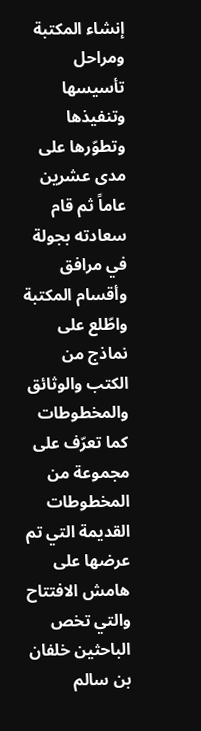إنشاء المكتبة ومراحل تأسيسها وتنفيذها وتطوّرها على مدى عشرين عاماً ثم قام سعادته بجولة في مرافق وأقسام المكتبة واطّلع على نماذج من الكتب والوثائق والمخطوطات كما تعرّف على مجموعة من المخطوطات القديمة التي تم عرضها على هامش الافتتاح والتي تخص الباحثين خلفان بن سالم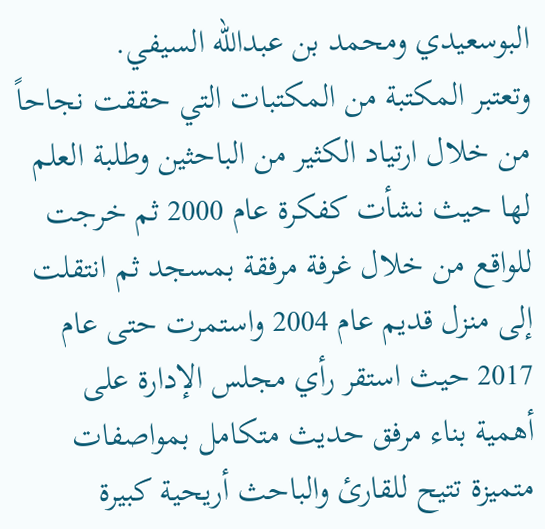البوسعيدي ومحمد بن عبدالله السيفي.
وتعتبر المكتبة من المكتبات التي حققت نجاحاً من خلال ارتياد الكثير من الباحثين وطلبة العلم لها حيث نشأت كفكرة عام 2000 ثم خرجت للواقع من خلال غرفة مرفقة بمسجد ثم انتقلت إلى منزل قديم عام 2004 واستمرت حتى عام 2017 حيث استقر رأي مجلس الإدارة على أهمية بناء مرفق حديث متكامل بمواصفات متميزة تتيح للقارئ والباحث أريحية كبيرة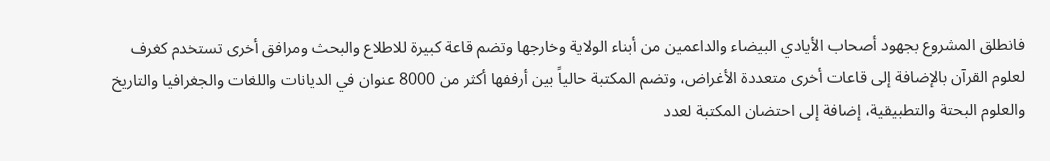فانطلق المشروع بجهود أصحاب الأيادي البيضاء والداعمين من أبناء الولاية وخارجها وتضم قاعة كبيرة للاطلاع والبحث ومرافق أخرى تستخدم كغرف لعلوم القرآن بالإضافة إلى قاعات أخرى متعددة الأغراض، وتضم المكتبة حالياً بين أرففها أكثر من 8000 عنوان في الديانات واللغات والجغرافيا والتاريخ والعلوم البحتة والتطبيقية، إضافة إلى احتضان المكتبة لعدد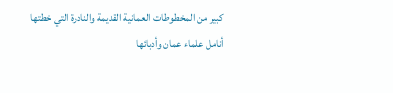كبير من المخطوطات العمانية القديمة والنادرة التي خطتها أنامل علماء عمان وأدبائها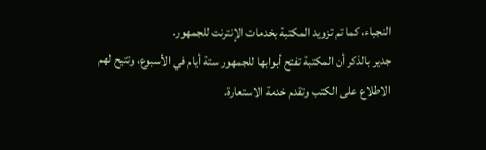النجباء، كما تم تزويد المكتبة بخدمات الإنترنت للجمهور.
جدير بالذكر أن المكتبة تفتح أبوابها للجمهور ستة أيام في الأسبوع، وتتيح لهم الاطلاع على الكتب وتقدم خدمة الاستعارة.